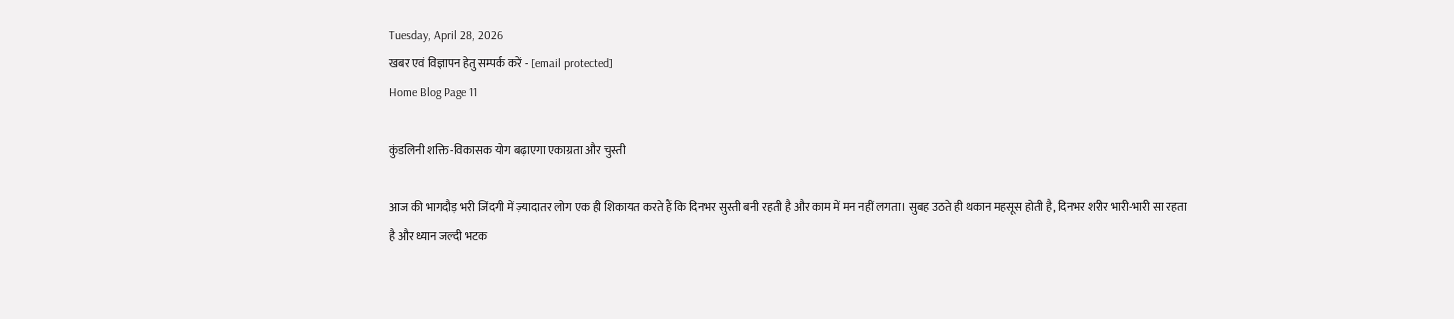Tuesday, April 28, 2026
खबर एवं विज्ञापन हेतु सम्पर्क करें - [email protected]
Home Blog Page 11

कुंडलिनी शक्ति-विकासक योग बढ़ाएगा एकाग्रता और चुस्ती

आज की भागदौड़ भरी जिंदगी में ज़्यादातर लोग एक ही शिकायत करते हैं कि दिनभर सुस्ती बनी रहती है और काम में मन नहीं लगता। सुबह उठते ही थकान महसूस होती है, दिनभर शरीर भारी-भारी सा रहता है और ध्यान जल्दी भटक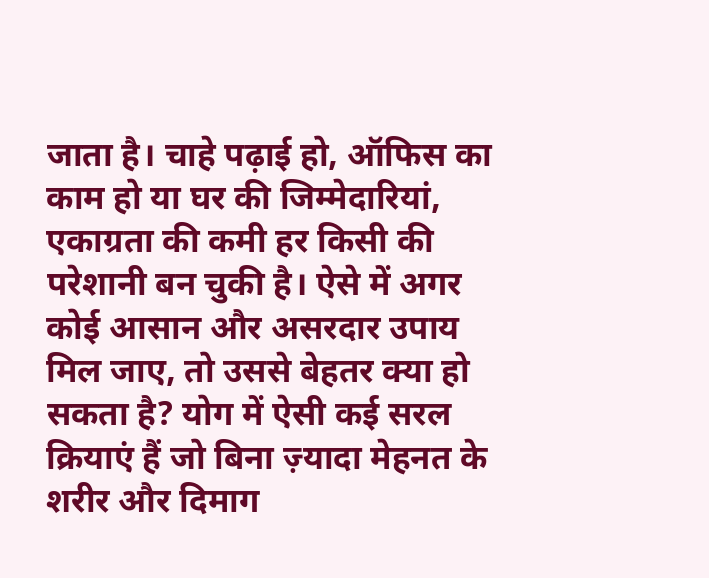जाता है। चाहे पढ़ाई हो, ऑफिस का काम हो या घर की जिम्मेदारियां, एकाग्रता की कमी हर किसी की परेशानी बन चुकी है। ऐसे में अगर कोई आसान और असरदार उपाय मिल जाए, तो उससे बेहतर क्या हो सकता है? योग में ऐसी कई सरल क्रियाएं हैं जो बिना ज़्यादा मेहनत के शरीर और दिमाग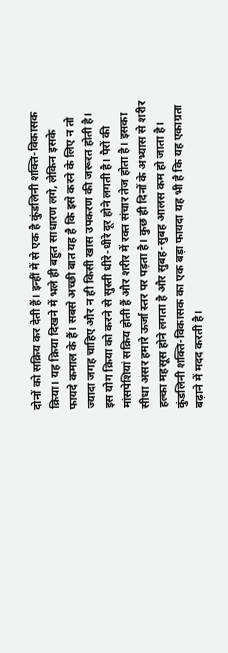दोनों को सक्रिय कर देती हैं। इन्हीं में से एक है कुंडलिनी शक्ति-विकासक क्रिया। यह क्रिया दिखने में भले ही बहुत साधारण लगे, लेकिन इसके फायदे कमाल के हैं। सबसे अच्छी बात यह है कि इसे करने के लिए न तो ज्यादा जगह चाहिए और न ही किसी खास उपकरण की जरूरत होती है।
इस योग क्रिया को करने से सुस्ती धीरे-धीरे दूर होने लगती है। पैरों की मांसपेशियां सक्रिय होती हैं और शरीर में रक्त संचार तेज होता है। इसका सीधा असर हमारे ऊर्जा स्तर पर पड़ता है। कुछ ही दिनों के अभ्यास से शरीर हल्का महसूस होने लगता है और सुबह-सुबह आलस कम हो जाता है।
कुंडलिनी शक्ति-विकासक का एक बड़ा फायदा यह भी है कि यह एकाग्रता बढ़ाने में मदद करती है।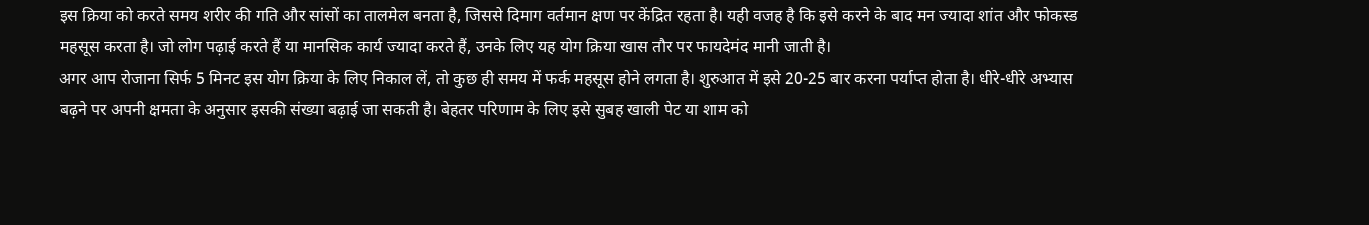इस क्रिया को करते समय शरीर की गति और सांसों का तालमेल बनता है, जिससे दिमाग वर्तमान क्षण पर केंद्रित रहता है। यही वजह है कि इसे करने के बाद मन ज्यादा शांत और फोकस्ड महसूस करता है। जो लोग पढ़ाई करते हैं या मानसिक कार्य ज्यादा करते हैं, उनके लिए यह योग क्रिया खास तौर पर फायदेमंद मानी जाती है।
अगर आप रोजाना सिर्फ 5 मिनट इस योग क्रिया के लिए निकाल लें, तो कुछ ही समय में फर्क महसूस होने लगता है। शुरुआत में इसे 20-25 बार करना पर्याप्त होता है। धीरे-धीरे अभ्यास बढ़ने पर अपनी क्षमता के अनुसार इसकी संख्या बढ़ाई जा सकती है। बेहतर परिणाम के लिए इसे सुबह खाली पेट या शाम को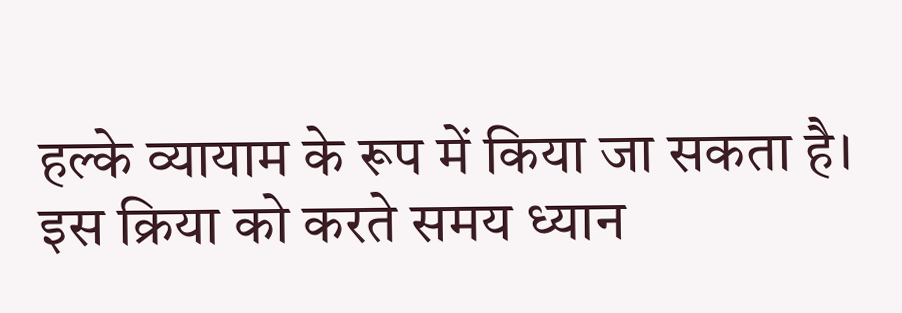हल्के व्यायाम के रूप में किया जा सकता है।
इस क्रिया को करते समय ध्यान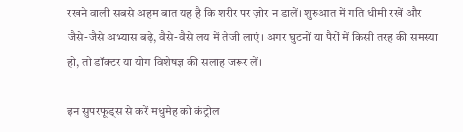रखने वाली सबसे अहम बात यह है कि शरीर पर ज़ोर न डालें। शुरुआत में गति धीमी रखें और जैसे-जैसे अभ्यास बढ़े, वैसे-वैसे लय में तेजी लाएं। अगर घुटनों या पैरों में किसी तरह की समस्या हो, तो डॉक्टर या योग विशेषज्ञ की सलाह जरूर लें।

इन सुपरफूड्स से करें मधुमेह को कंट्रोल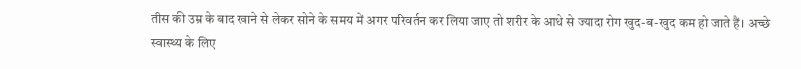तीस की उम्र के बाद खाने से लेकर सोने के समय में अगर परिवर्तन कर लिया जाए तो शरीर के आधे से ज्यादा रोग खुद-ब-खुद कम हो जाते हैं। अच्छे स्वास्थ्य के लिए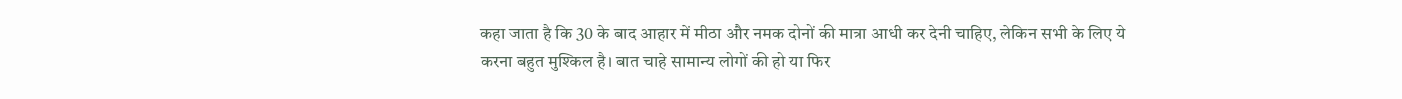कहा जाता है कि 30 के बाद आहार में मीठा और नमक दोनों की मात्रा आधी कर देनी चाहिए, लेकिन सभी के लिए ये करना बहुत मुश्किल है। बात चाहे सामान्य लोगों की हो या फिर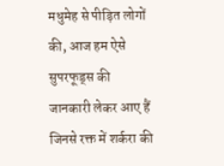मधुमेह से पीड़ित लोगों की, आज हम ऐसे सुपरफूड्स की जानकारी लेकर आए हैं जिनसे रक्त में शर्करा की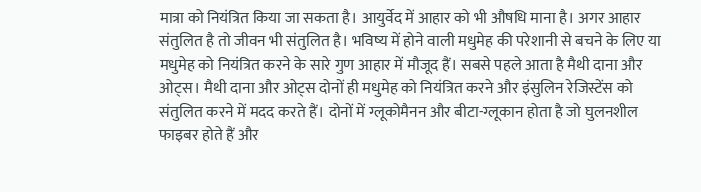मात्रा को नियंत्रित किया जा सकता है। आयुर्वेद में आहार को भी औषधि माना है। अगर आहार संतुलित है तो जीवन भी संतुलित है। भविष्य में होने वाली मधुमेह की परेशानी से बचने के लिए या मधुमेह को नियंत्रित करने के सारे गुण आहार में मौजूद हैं। सबसे पहले आता है मैथी दाना और ओट्स। मैथी दाना और ओट्स दोनों ही मधुमेह को नियंत्रित करने और इंसुलिन रेजिस्टेंस को संतुलित करने में मदद करते हैं। दोनों में ग्लूकोमैनन और बीटा-ग्लूकान होता है जो घुलनशील फाइबर होते हैं और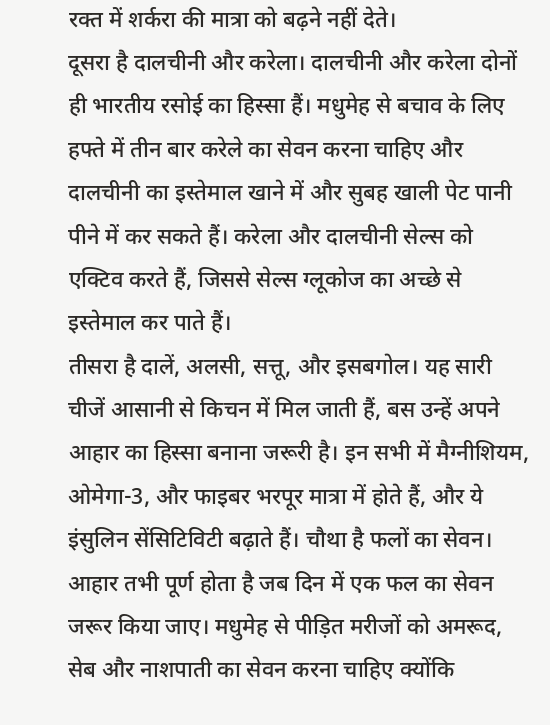रक्त में शर्करा की मात्रा को बढ़ने नहीं देते।
दूसरा है दालचीनी और करेला। दालचीनी और करेला दोनों ही भारतीय रसोई का हिस्सा हैं। मधुमेह से बचाव के लिए हफ्ते में तीन बार करेले का सेवन करना चाहिए और दालचीनी का इस्तेमाल खाने में और सुबह खाली पेट पानी पीने में कर सकते हैं। करेला और दालचीनी सेल्स को एक्टिव करते हैं, जिससे सेल्स ग्लूकोज का अच्छे से इस्तेमाल कर पाते हैं।
तीसरा है दालें, अलसी, सत्तू, और इसबगोल। यह सारी चीजें आसानी से किचन में मिल जाती हैं, बस उन्हें अपने आहार का हिस्सा बनाना जरूरी है। इन सभी में मैग्नीशियम, ओमेगा-3, और फाइबर भरपूर मात्रा में होते हैं, और ये इंसुलिन सेंसिटिविटी बढ़ाते हैं। चौथा है फलों का सेवन। आहार तभी पूर्ण होता है जब दिन में एक फल का सेवन जरूर किया जाए। मधुमेह से पीड़ित मरीजों को अमरूद, सेब और नाशपाती का सेवन करना चाहिए क्योंकि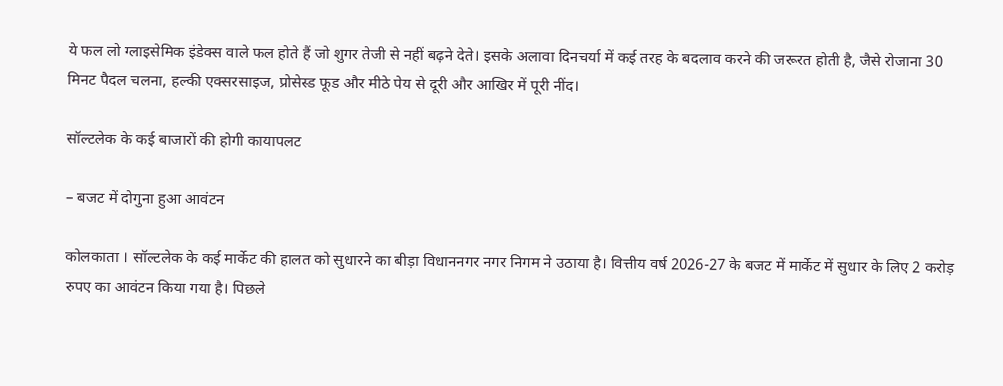ये फल लो ग्लाइसेमिक इंडेक्स वाले फल होते हैं जो शुगर तेजी से नहीं बढ़ने देते। इसके अलावा दिनचर्या में कई तरह के बदलाव करने की जरूरत होती है, जैसे रोजाना 30 मिनट पैदल चलना, हल्की एक्सरसाइज, प्रोसेस्ड फूड और मीठे पेय से दूरी और आखिर में पूरी नींद।

सॉल्टलेक के कई बाजारों की होगी कायापलट

– बजट में दोगुना हुआ आवंटन

कोलकाता । सॉल्टलेक के कई मार्केट की हालत को सुधारने का बीड़ा विधाननगर नगर निगम ने उठाया है। वित्तीय वर्ष 2026-27 के बजट में मार्केट में सुधार के लिए 2 करोड़ रुपए का आवंटन किया गया है। पिछले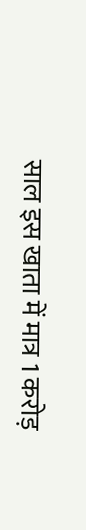साल इस खाता में मात्र 1 करोड़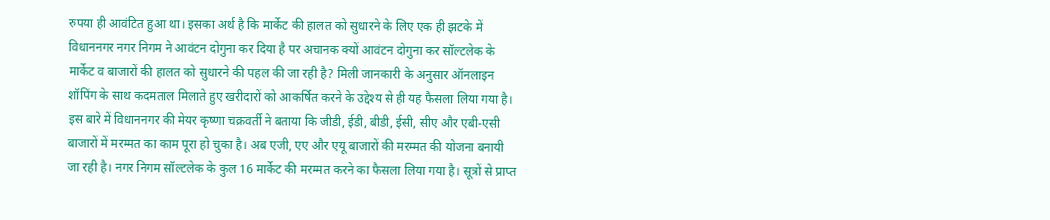रुपया ही आवंटित हुआ था। इसका अर्थ है कि मार्केट की हालत को सुधारने के लिए एक ही झटके में विधाननगर नगर निगम ने आवंटन दोगुना कर दिया है पर अचानक क्यों आवंटन दोगुना कर सॉल्टलेक के मार्केट व बाजारों की हालत को सुधारने की पहल की जा रही है? मिली जानकारी के अनुसार ऑनलाइन शॉपिंग के साथ कदमताल मिलाते हुए खरीदारों को आकर्षित करने के उद्देश्य से ही यह फैसला लिया गया है। इस बारे में विधाननगर की मेयर कृष्णा चक्रवर्ती ने बताया कि जीडी, ईडी, बीडी, ईसी, सीए और एबी-एसी बाजारों में मरम्मत का काम पूरा हो चुका है। अब एजी, एए और एयू बाजारों की मरम्मत की योजना बनायी जा रही है। नगर निगम सॉल्टलेक के कुल 16 मार्केट की मरम्मत करने का फैसला लिया गया है। सूत्रों से प्राप्त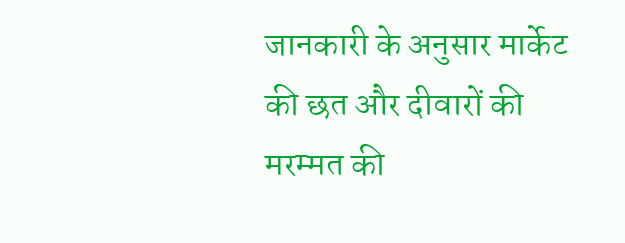जानकारी के अनुसार मार्केट की छत और दीवारों की मरम्मत की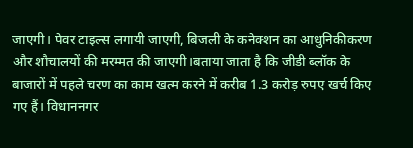जाएगी। पेवर टाइल्स लगायी जाएगी, बिजली के कनेक्शन का आधुनिकीकरण और शौचालयों की मरम्मत की जाएगी।बताया जाता है कि जीडी ब्लॉक के बाजारों में पहले चरण का काम खत्म करने में करीब 1.3 करोड़ रुपए खर्च किए गए हैं। विधाननगर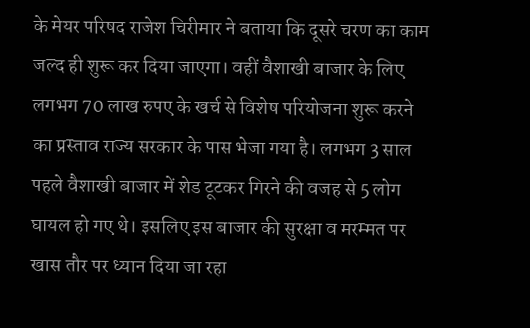के मेयर परिषद राजेश चिरीमार ने बताया कि दूसरे चरण का काम जल्द ही शुरू कर दिया जाएगा। वहीं वैशाखी बाजार के लिए लगभग 70 लाख रुपए के खर्च से विशेष परियोजना शुरू करने का प्रस्ताव राज्य सरकार के पास भेजा गया है। लगभग 3 साल पहले वैशाखी बाजार में शेड टूटकर गिरने की वजह से 5 लोग घायल हो गए थे। इसलिए इस बाजार की सुरक्षा व मरम्मत पर खास तौर पर ध्यान दिया जा रहा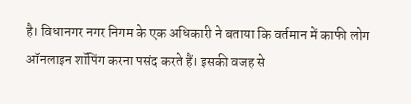है। विधानगर नगर निगम के एक अधिकारी ने बताया कि वर्तमान में काफी लोग ऑनलाइन शॉपिंग करना पसंद करते हैं। इसकी वजह से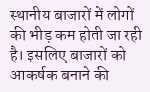स्थानीय बाजारों में लोगों की भीड़ कम होती जा रही है। इसलिए बाजारों को आकर्षक बनाने की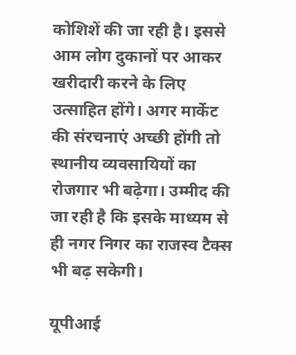कोशिशें की जा रही है। इससे आम लोग दुकानों पर आकर खरीदारी करने के लिए उत्साहित होंगे। अगर मार्केट की संरचनाएं अच्छी होंगी तो स्थानीय व्यवसायियों का रोजगार भी बढ़ेगा। उम्मीद की जा रही है कि इसके माध्यम से ही नगर निगर का राजस्व टैक्स भी बढ़ सकेगी।

यूपीआई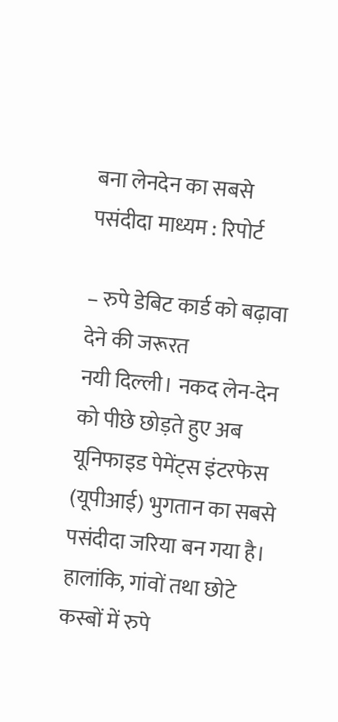बना लेनदेन का सबसे पसंदीदा माध्यम : रिपोर्ट

– रुपे डेबिट कार्ड को बढ़ावा देने की जरूरत
नयी दिल्‍ली। नकद लेन-देन को पीछे छोड़ते हुए अब यूनिफाइड पेमेंट्स इंटरफेस (यूपीआई) भुगतान का सबसे पसंदीदा जरिया बन गया है। हालांकि, गांवों तथा छोटे कस्बों में रुपे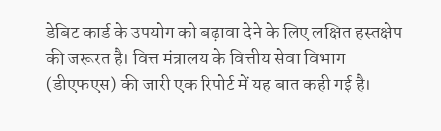डेबिट कार्ड के उपयोग को बढ़ावा देने के लिए लक्षित हस्तक्षेप की जरूरत है। वित्त मंत्रालय के वित्तीय सेवा विभाग (डीएफएस) की जारी एक रिपोर्ट में यह बात कही गई है।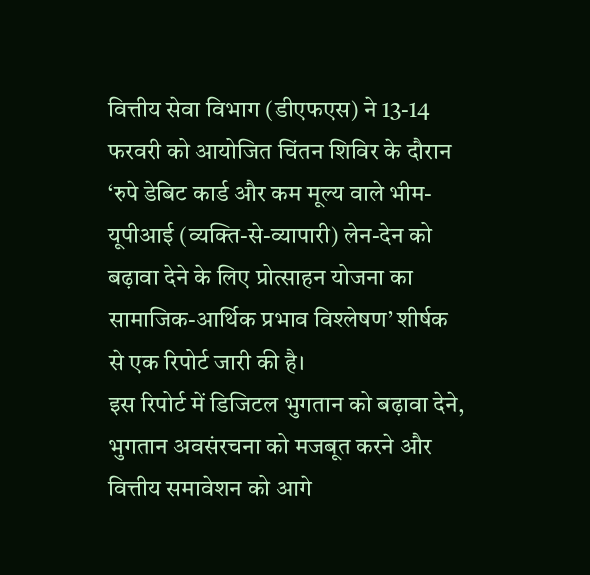वित्तीय सेवा विभाग (डीएफएस) ने 13-14 फरवरी को आयोजित चिंतन शिविर के दौरान ‘रुपे डेबिट कार्ड और कम मूल्य वाले भीम-यूपीआई (व्यक्ति-से-व्यापारी) लेन-देन को बढ़ावा देने के लिए प्रोत्साहन योजना का सामाजिक-आर्थिक प्रभाव विश्लेषण’ शीर्षक से एक रिपोर्ट जारी की है।
इस रिपोर्ट में डिजिटल भुगतान को बढ़ावा देने, भुगतान अवसंरचना को मजबूत करने और वित्तीय समावेशन को आगे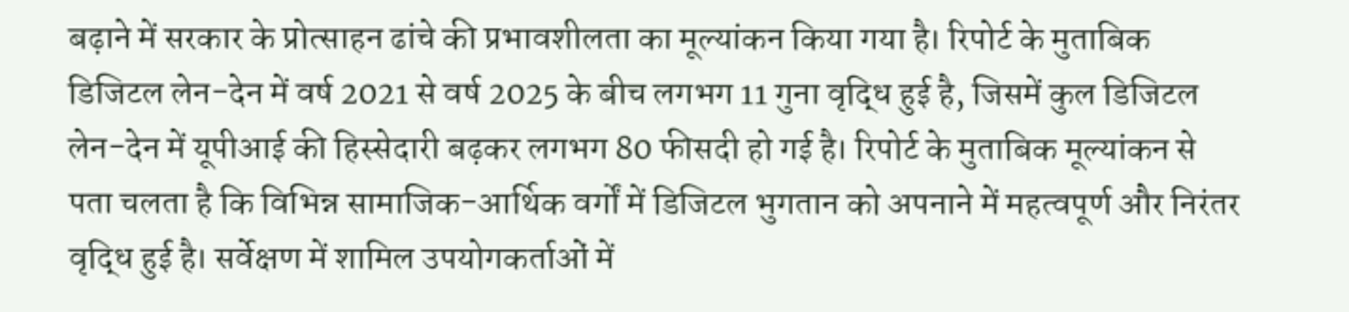बढ़ाने में सरकार के प्रोत्साहन ढांचे की प्रभावशीलता का मूल्यांकन किया गया है। रिपोर्ट के मुताबिक डिजिटल लेन-देन में वर्ष 2021 से वर्ष 2025 के बीच लगभग 11 गुना वृद्धि हुई है, जिसमें कुल डिजिटल लेन-देन में यूपीआई की हिस्सेदारी बढ़कर लगभग 80 फीसदी हो गई है। रिपोर्ट के मुताबिक मूल्यांकन से पता चलता है कि विभिन्न सामाजिक-आर्थिक वर्गों में डिजिटल भुगतान को अपनाने में महत्वपूर्ण और निरंतर वृद्धि हुई है। सर्वेक्षण में शामिल उपयोगकर्ताओं में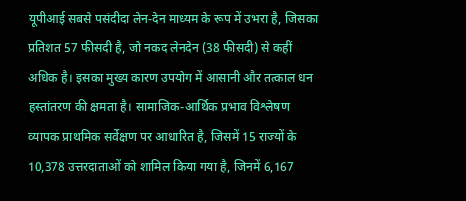यूपीआई सबसे पसंदीदा लेन-देन माध्यम के रूप में उभरा है, जिसका प्रतिशत 57 फीसदी है, जो नकद लेनदेन (38 फीसदी) से कहीं अधिक है। इसका मुख्य कारण उपयोग में आसानी और तत्काल धन हस्तांतरण की क्षमता है। सामाजिक-आर्थिक प्रभाव विश्लेषण व्यापक प्राथमिक सर्वेक्षण पर आधारित है, जिसमें 15 राज्यों के 10,378 उत्तरदाताओं को शामिल किया गया है, जिनमें 6,167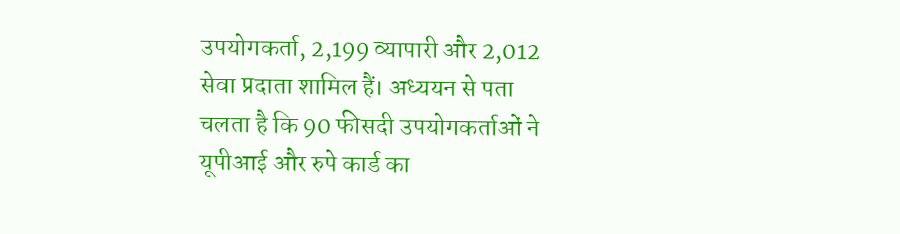उपयोगकर्ता, 2,199 व्यापारी और 2,012 सेवा प्रदाता शामिल हैं। अध्ययन से पता चलता है कि 90 फीसदी उपयोगकर्ताओं ने यूपीआई और रुपे कार्ड का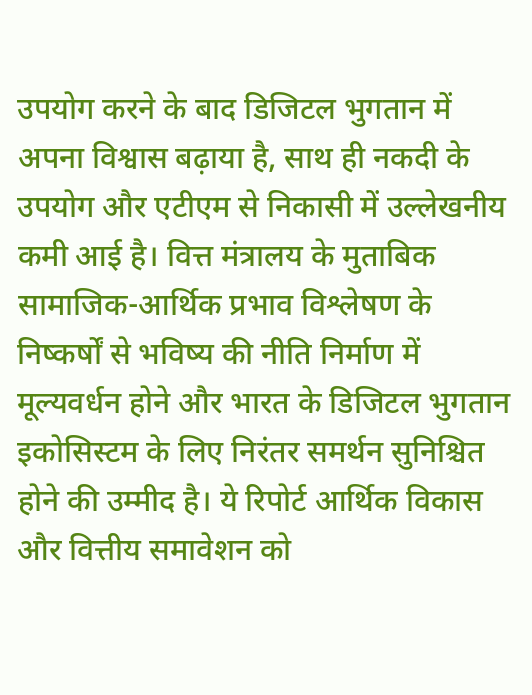उपयोग करने के बाद डिजिटल भुगतान में अपना विश्वास बढ़ाया है, साथ ही नकदी के उपयोग और एटीएम से निकासी में उल्लेखनीय कमी आई है। वित्त मंत्रालय के मुताबिक सामाजिक-आर्थिक प्रभाव विश्लेषण के निष्कर्षों से भविष्य की नीति निर्माण में मूल्यवर्धन होने और भारत के डिजिटल भुगतान इकोसिस्टम के लिए निरंतर समर्थन सुनिश्चित होने की उम्मीद है। ये रिपोर्ट आर्थिक विकास और वित्तीय समावेशन को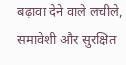बढ़ावा देने वाले लचीले, समावेशी और सुरक्षित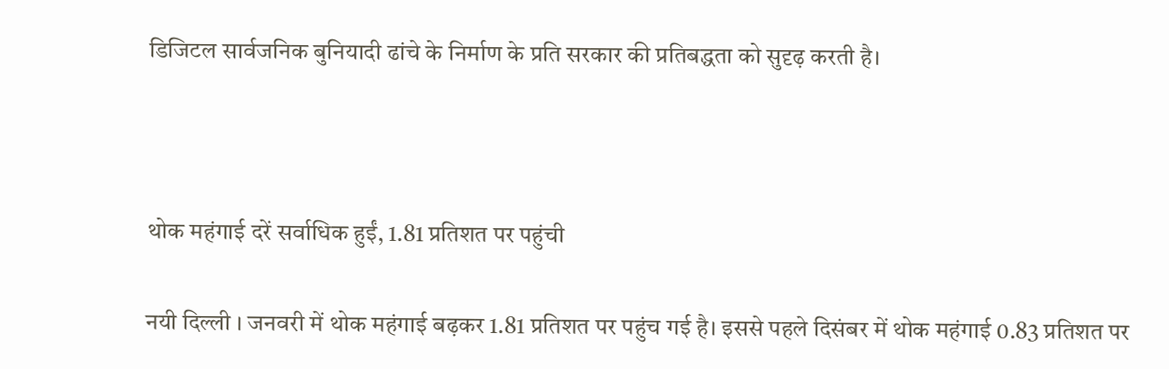डिजिटल सार्वजनिक बुनियादी ढांचे के निर्माण के प्रति सरकार की प्रतिबद्धता को सुदृढ़ करती है।



थोक महंगाई दरें सर्वाधिक हुईं, 1.81 प्रतिशत पर पहुंची

नयी दिल्ली । जनवरी में थोक महंगाई बढ़कर 1.81 प्रतिशत पर पहुंच गई है। इससे पहले दिसंबर में थोक महंगाई 0.83 प्रतिशत पर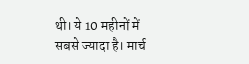थी। ये 10 महीनों में सबसे ज्यादा है। मार्च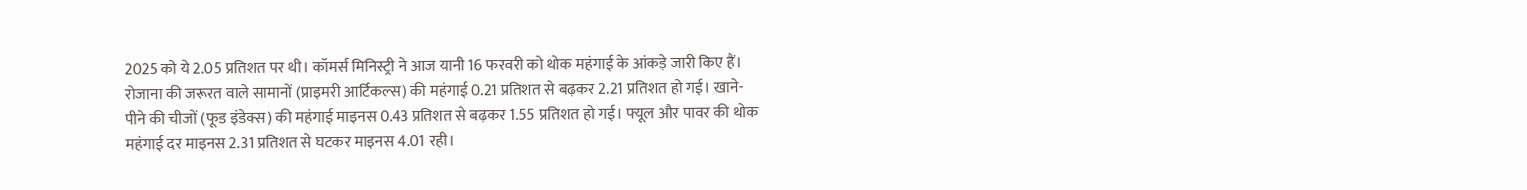2025 को ये 2.05 प्रतिशत पर थी। कॉमर्स मिनिस्ट्री ने आज यानी 16 फरवरी को थोक महंगाई के आंकड़े जारी किए हैं। रोजाना की जरूरत वाले सामानों (प्राइमरी आर्टिकल्स) की महंगाई 0.21 प्रतिशत से बढ़कर 2.21 प्रतिशत हो गई। खाने-पीने की चीजों (फूड इंडेक्स) की महंगाई माइनस 0.43 प्रतिशत से बढ़कर 1.55 प्रतिशत हो गई। फ्यूल और पावर की थोक महंगाई दर माइनस 2.31 प्रतिशत से घटकर माइनस 4.01 रही।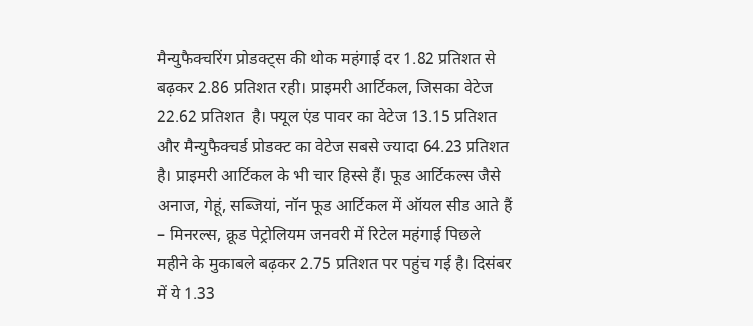मैन्युफैक्चरिंग प्रोडक्ट्स की थोक महंगाई दर 1.82 प्रतिशत से बढ़कर 2.86 प्रतिशत रही। प्राइमरी आर्टिकल, जिसका वेटेज 22.62 प्रतिशत  है। फ्यूल एंड पावर का वेटेज 13.15 प्रतिशत और मैन्युफैक्चर्ड प्रोडक्ट का वेटेज सबसे ज्यादा 64.23 प्रतिशत है। प्राइमरी आर्टिकल के भी चार हिस्से हैं। फूड आर्टिकल्स जैसे अनाज, गेहूं, सब्जियां, नॉन फूड आर्टिकल में ऑयल सीड आते हैं – मिनरल्स, क्रूड पेट्रोलियम जनवरी में रिटेल महंगाई पिछले महीने के मुकाबले बढ़कर 2.75 प्रतिशत पर पहुंच गई है। दिसंबर में ये 1.33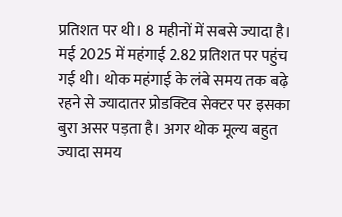प्रतिशत पर थी। 8 महीनों में सबसे ज्यादा है। मई 2025 में महंगाई 2.82 प्रतिशत पर पहुंच गई थी। थोक महंगाई के लंबे समय तक बढ़े रहने से ज्यादातर प्रोडक्टिव सेक्टर पर इसका बुरा असर पड़ता है। अगर थोक मूल्य बहुत ज्यादा समय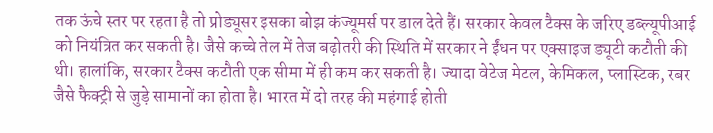तक ऊंचे स्तर पर रहता है तो प्रोड्यूसर इसका बोझ कंज्यूमर्स पर डाल देते हैं। सरकार केवल टैक्स के जरिए डब्ल्यूपीआई को नियंत्रित कर सकती है। जैसे कच्चे तेल में तेज बढ़ोतरी की स्थिति में सरकार ने ईंधन पर एक्साइज ड्यूटी कटौती की थी। हालांकि, सरकार टैक्स कटौती एक सीमा में ही कम कर सकती है। ज्यादा वेटेज मेटल, केमिकल, प्लास्टिक, रबर जैसे फैक्ट्री से जुड़े सामानों का होता है। भारत में दो तरह की महंगाई होती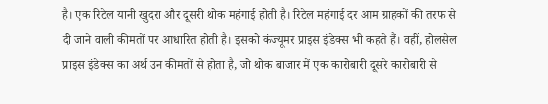है। एक रिटेल यानी खुदरा और दूसरी थोक महंगाई होती है। रिटेल महंगाई दर आम ग्राहकों की तरफ से दी जाने वाली कीमतों पर आधारित होती है। इसको कंज्यूमर प्राइस इंडेक्स भी कहते हैं। वहीं, होलसेल प्राइस इंडेक्स का अर्थ उन कीमतों से होता है, जो थोक बाजार में एक कारोबारी दूसरे कारोबारी से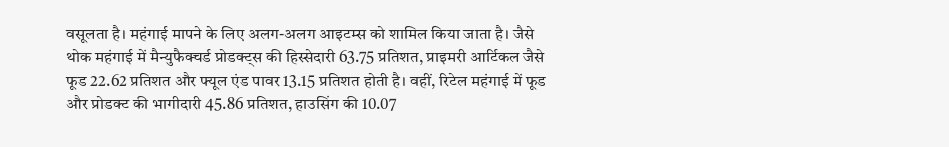वसूलता है। महंगाई मापने के लिए अलग-अलग आइटम्स को शामिल किया जाता है। जैसे थोक महंगाई में मैन्युफैक्चर्ड प्रोडक्ट्स की हिस्सेदारी 63.75 प्रतिशत, प्राइमरी आर्टिकल जैसे फूड 22.62 प्रतिशत और फ्यूल एंड पावर 13.15 प्रतिशत होती है। वहीं, रिटेल महंगाई में फूड और प्रोडक्ट की भागीदारी 45.86 प्रतिशत, हाउसिंग की 10.07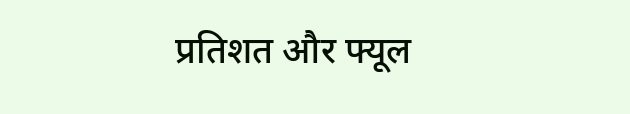प्रतिशत और फ्यूल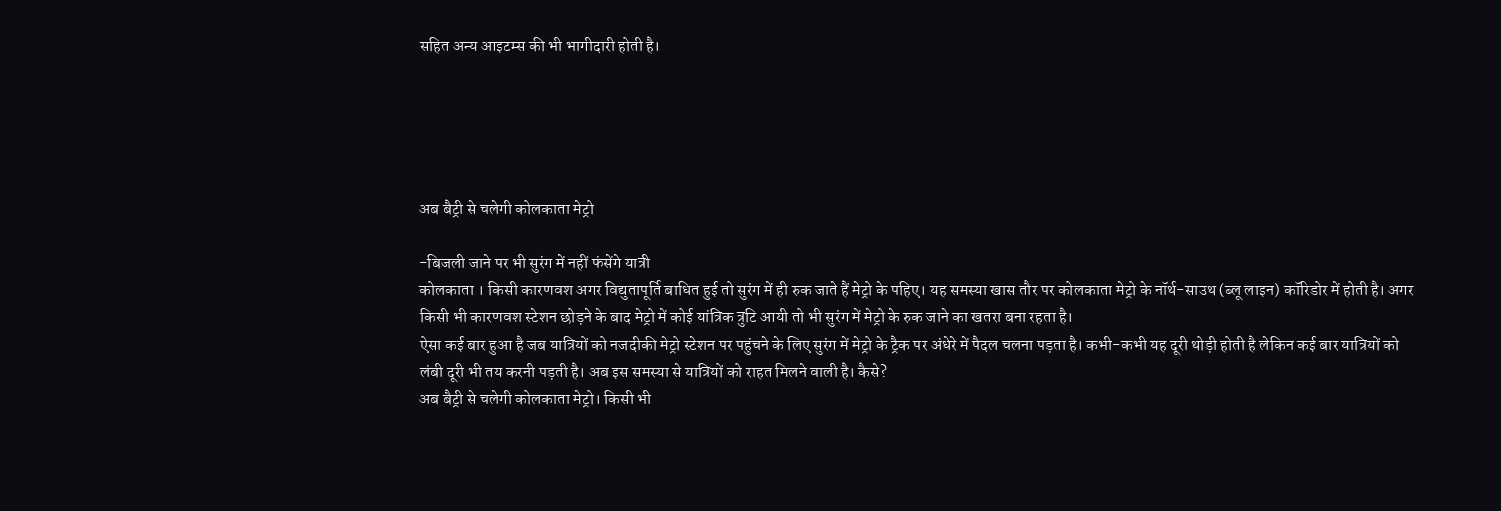सहित अन्य आइटम्स की भी भागीदारी होती है।





अब बैट्री से चलेगी कोलकाता मेट्रो

-बिजली जाने पर भी सुरंग में नहीं फंसेंगे यात्री
कोलकाता । किसी कारणवश अगर विद्युतापूर्ति बाधित हुई तो सुरंग में ही रुक जाते हैं मेट्रो के पहिए। यह समस्या खास तौर पर कोलकाता मेट्रो के नॉर्थ-साउथ (ब्लू लाइन) कॉरिडोर में होती है। अगर किसी भी कारणवश स्टेशन छोड़ने के बाद मेट्रो में कोई यांत्रिक त्रुटि आयी तो भी सुरंग में मेट्रो के रुक जाने का खतरा बना रहता है।
ऐसा कई बार हुआ है जब यात्रियों को नजदीकी मेट्रो स्टेशन पर पहुंचने के लिए सुरंग में मेट्रो के ट्रैक पर अंधेरे में पैदल चलना पड़ता है। कभी-कभी यह दूरी थोड़ी होती है लेकिन कई बार यात्रियों को लंबी दूरी भी तय करनी पड़ती है। अब इस समस्या से यात्रियों को राहत मिलने वाली है। कैसे?
अब बैट्री से चलेगी कोलकाता मेट्रो। किसी भी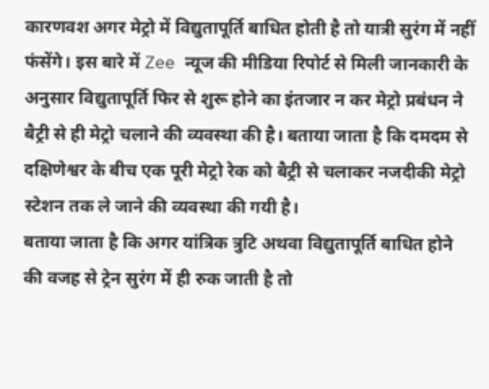कारणवश अगर मेट्रो में विद्युतापूर्ति बाधित होती है तो यात्री सुरंग में नहीं फंसेंगे। इस बारे में Zee न्यूज की मीडिया रिपोर्ट से मिली जानकारी के अनुसार विद्युतापूर्ति फिर से शुरू होने का इंतजार न कर मेट्रो प्रबंधन ने बैट्री से ही मेट्रो चलाने की व्यवस्था की है। बताया जाता है कि दमदम से दक्षिणेश्वर के बीच एक पूरी मेट्रो रेक को बैट्री से चलाकर नजदीकी मेट्रो स्टेशन तक ले जाने की व्यवस्था की गयी है।
बताया जाता है कि अगर यांत्रिक त्रुटि अथवा विद्युतापूर्ति बाधित होने की वजह से ट्रेन सुरंग में ही रुक जाती है तो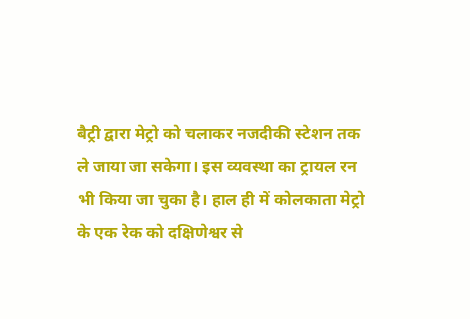बैट्री द्वारा मेट्रो को चलाकर नजदीकी स्टेशन तक ले जाया जा सकेगा। इस व्यवस्था का ट्रायल रन भी किया जा चुका है। हाल ही में कोलकाता मेट्रो के एक रेक को दक्षिणेश्वर से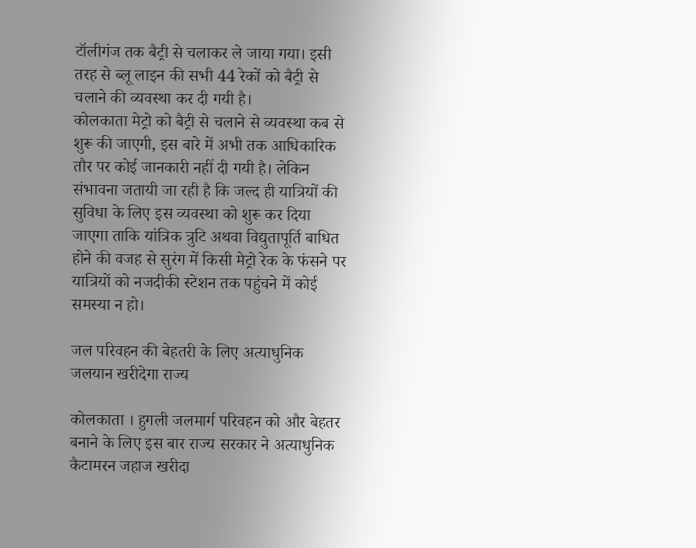टॉलीगंज तक बैट्री से चलाकर ले जाया गया। इसी तरह से ब्लू लाइन की सभी 44 रेकों को बैट्री से चलाने की व्यवस्था कर दी गयी है।
कोलकाता मेट्रो को बैट्री से चलाने से व्यवस्था कब से शुरू की जाएगी, इस बारे में अभी तक आधिकारिक तौर पर कोई जानकारी नहीं दी गयी है। लेकिन संभावना जतायी जा रही है कि जल्द ही यात्रियों की सुविधा के लिए इस व्यवस्था को शुरू कर दिया जाएगा ताकि यांत्रिक त्रुटि अथवा विद्युतापूर्ति बाधित होने की वजह से सुरंग में किसी मेट्रो रेक के फंसने पर यात्रियों को नजदीकी स्टेशन तक पहुंचने में कोई समस्या न हो।

जल परिवहन की बेहतरी के लिए अत्याधुनिक जलयान खरीदेगा राज्य

कोलकाता । हुगली जलमार्ग परिवहन को और बेहतर बनाने के लिए इस बार राज्य सरकार ने अत्याधुनिक कैटामरन जहाज खरीदा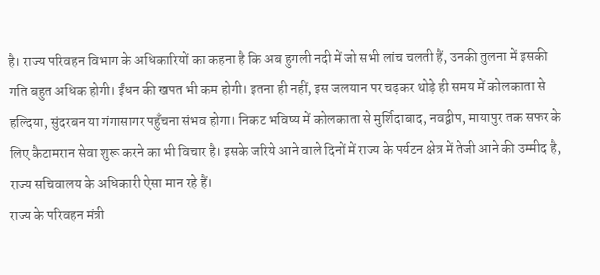है। राज्य परिवहन विभाग के अधिकारियों का कहना है कि अब हुगली नदी में जो सभी लांच चलती हैं, उनकी तुलना में इसकी गति बहुत अधिक होगी। ईंधन की खपत भी कम होगी। इतना ही नहीं, इस जलयान पर चढ़कर थोड़े ही समय में कोलकाता से हल्दिया, सुंदरबन या गंगासागर पहुँचना संभव होगा। निकट भविष्य में कोलकाता से मुर्शिदाबाद, नवद्वीप, मायापुर तक सफर के लिए कैटामरान सेवा शुरू करने का भी विचार है। इसके जरिये आने वाले दिनों में राज्य के पर्यटन क्षेत्र में तेजी आने की उम्मीद है, राज्य सचिवालय के अधिकारी ऐसा मान रहे हैं।
राज्य के परिवहन मंत्री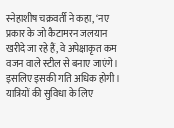स्नेहाशीष चक्रवर्ती ने कहा, ‘नए प्रकार के जो कैटामरन जलयान खरीदे जा रहे हैं, वे अपेक्षाकृत कम वजन वाले स्टील से बनाए जाएंगे। इसलिए इसकी गति अधिक होगी। यात्रियों की सुविधा के लिए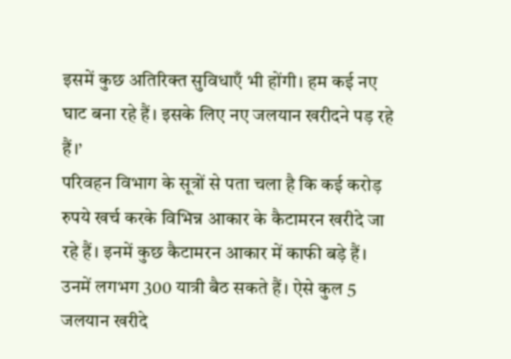इसमें कुछ अतिरिक्त सुविधाएँ भी होंगी। हम कई नए घाट बना रहे हैं। इसके लिए नए जलयान खरीदने पड़ रहे हैं।’
परिवहन विभाग के सूत्रों से पता चला है कि कई करोड़ रुपये खर्च करके विभिन्न आकार के कैटामरन खरीदे जा रहे हैं। इनमें कुछ कैटामरन आकार में काफी बड़े हैं। उनमें लगभग 300 यात्री बैठ सकते हैं। ऐसे कुल 5 जलयान खरीदे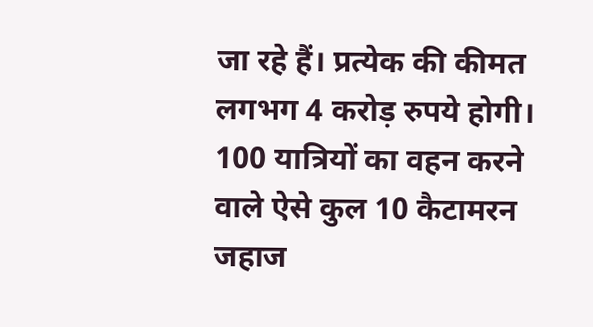जा रहे हैं। प्रत्येक की कीमत लगभग 4 करोड़ रुपये होगी। 100 यात्रियों का वहन करने वाले ऐसे कुल 10 कैटामरन जहाज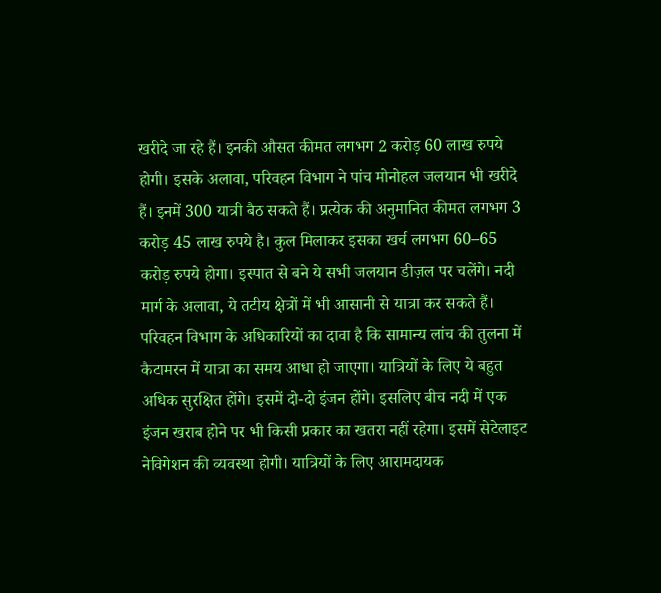खरीदे जा रहे हैं। इनकी औसत कीमत लगभग 2 करोड़ 60 लाख रुपये होगी। इसके अलावा, परिवहन विभाग ने पांच मोनोहल जलयान भी खरीदे हैं। इनमें 300 यात्री बैठ सकते हैं। प्रत्येक की अनुमानित कीमत लगभग 3 करोड़ 45 लाख रुपये है। कुल मिलाकर इसका खर्च लगभग 60–65 करोड़ रुपये होगा। इस्पात से बने ये सभी जलयान डीज़ल पर चलेंगे। नदी मार्ग के अलावा, ये तटीय क्षेत्रों में भी आसानी से यात्रा कर सकते हैं।
परिवहन विभाग के अधिकारियों का दावा है कि सामान्य लांच की तुलना में कैटामरन में यात्रा का समय आधा हो जाएगा। यात्रियों के लिए ये बहुत अधिक सुरक्षित होंगे। इसमें दो-दो इंजन होंगे। इसलिए बीच नदी में एक इंजन खराब होने पर भी किसी प्रकार का खतरा नहीं रहेगा। इसमें सेटेलाइट नेविगेशन की व्यवस्था होगी। यात्रियों के लिए आरामदायक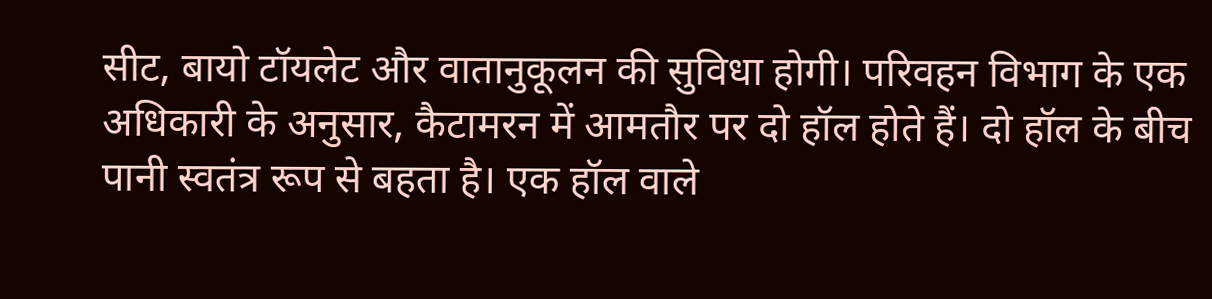सीट, बायो टॉयलेट और वातानुकूलन की सुविधा होगी। परिवहन विभाग के एक अधिकारी के अनुसार, कैटामरन में आमतौर पर दो हॉल होते हैं। दो हॉल के बीच पानी स्वतंत्र रूप से बहता है। एक हॉल वाले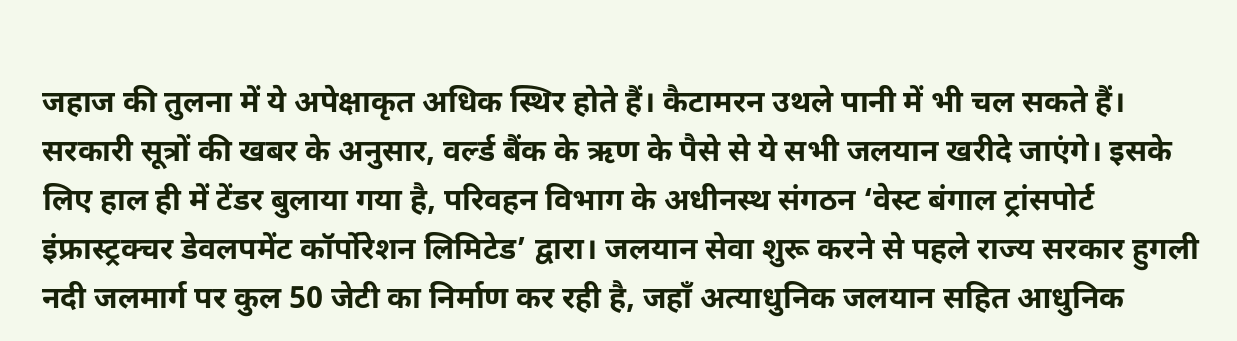जहाज की तुलना में ये अपेक्षाकृत अधिक स्थिर होते हैं। कैटामरन उथले पानी में भी चल सकते हैं।
सरकारी सूत्रों की खबर के अनुसार, वर्ल्ड बैंक के ऋण के पैसे से ये सभी जलयान खरीदे जाएंगे। इसके लिए हाल ही में टेंडर बुलाया गया है, परिवहन विभाग के अधीनस्थ संगठन ‘वेस्ट बंगाल ट्रांसपोर्ट इंफ्रास्ट्रक्चर डेवलपमेंट कॉर्पोरेशन लिमिटेड’ द्वारा। जलयान सेवा शुरू करने से पहले राज्य सरकार हुगली नदी जलमार्ग पर कुल 50 जेटी का निर्माण कर रही है, जहाँ अत्याधुनिक जलयान सहित आधुनिक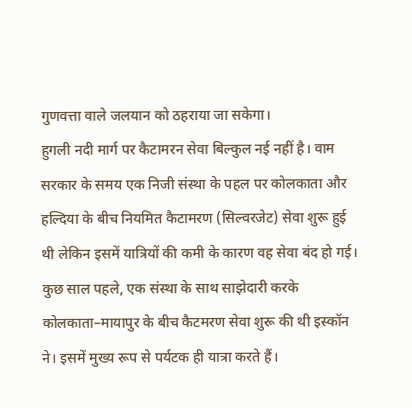गुणवत्ता वाले जलयान को ठहराया जा सकेगा।
हुगली नदी मार्ग पर कैटामरन सेवा बिल्कुल नई नहीं है। वाम सरकार के समय एक निजी संस्था के पहल पर कोलकाता और हल्दिया के बीच नियमित कैटामरण (सिल्वरजेट) सेवा शुरू हुई थी लेकिन इसमें यात्रियों की कमी के कारण वह सेवा बंद हो गई। कुछ साल पहले, एक संस्था के साथ साझेदारी करके कोलकाता–मायापुर के बीच कैटमरण सेवा शुरू की थी इस्कॉन ने। इसमें मुख्य रूप से पर्यटक ही यात्रा करते हैं।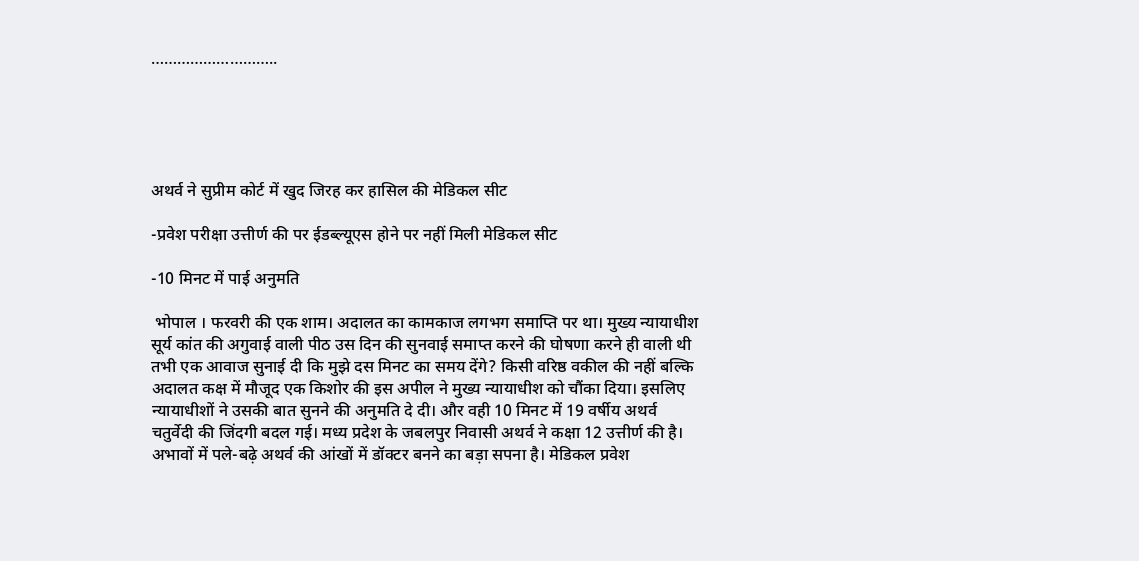………………………..





अथर्व ने सुप्रीम कोर्ट में खुद जिरह कर हासिल की मेडिकल सीट

-प्रवेश परीक्षा उत्तीर्ण की पर ईडब्ल्यूएस होने पर नहीं मिली मेडिकल सीट

-10 मिनट में पाई अनुमति

 भोपाल । फरवरी की एक शाम। अदालत का कामकाज लगभग समाप्ति पर था। मुख्य न्यायाधीश सूर्य कांत की अगुवाई वाली पीठ उस दिन की सुनवाई समाप्त करने की घोषणा करने ही वाली थी तभी एक आवाज सुनाई दी कि मुझे दस मिनट का समय देंगे? किसी वरिष्ठ वकील की नहीं बल्कि अदालत कक्ष में मौजूद एक किशोर की इस अपील ने मुख्य न्यायाधीश को चौंका दिया। इसलिए न्यायाधीशों ने उसकी बात सुनने की अनुमति दे दी। और वही 10 मिनट में 19 वर्षीय अथर्व चतुर्वेदी की जिंदगी बदल गई। मध्य प्रदेश के जबलपुर निवासी अथर्व ने कक्षा 12 उत्तीर्ण की है। अभावों में पले-बढ़े अथर्व की आंखों में डॉक्टर बनने का बड़ा सपना है। मेडिकल प्रवेश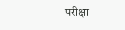परीक्षा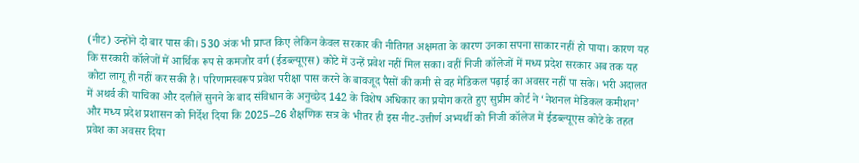(नीट) उन्होंने दो बार पास की। 530 अंक भी प्राप्त किए लेकिन केवल सरकार की नीतिगत अक्षमता के कारण उनका सपना साकार नहीं हो पाया। कारण यह कि सरकारी कॉलेजों में आर्थिक रूप से कमजोर वर्ग (ईडब्ल्यूएस) कोटे में उन्हें प्रवेश नहीं मिल सका। वहीं निजी कॉलेजों में मध्य प्रदेश सरकार अब तक यह कोटा लागू ही नहीं कर सकी है। परिणामस्वरूप प्रवेश परीक्षा पास करने के बावजूद पैसों की कमी से वह मेडिकल पढ़ाई का अवसर नहीं पा सके। भरी अदालत में अथर्व की याचिका और दलीलें सुनने के बाद संविधान के अनुच्छेद 142 के विशेष अधिकार का प्रयोग करते हुए सुप्रीम कोर्ट ने ‘नेशनल मेडिकल कमीशन’ और मध्य प्रदेश प्रशासन को निर्देश दिया कि 2025–26 शैक्षणिक सत्र के भीतर ही इस नीट-उत्तीर्ण अभ्यर्थी को निजी कॉलेज में ईडब्ल्यूएस कोटे के तहत प्रवेश का अवसर दिया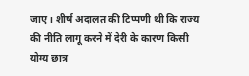जाए। शीर्ष अदालत की टिप्पणी थी कि राज्य की नीति लागू करने में देरी के कारण किसी योग्य छात्र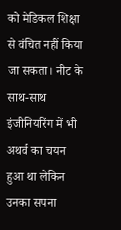को मेडिकल शिक्षा से वंचित नहीं किया जा सकता। नीट के साथ-साथ इंजीनियरिंग में भी अथर्व का चयन हुआ था लेकिन उनका सपना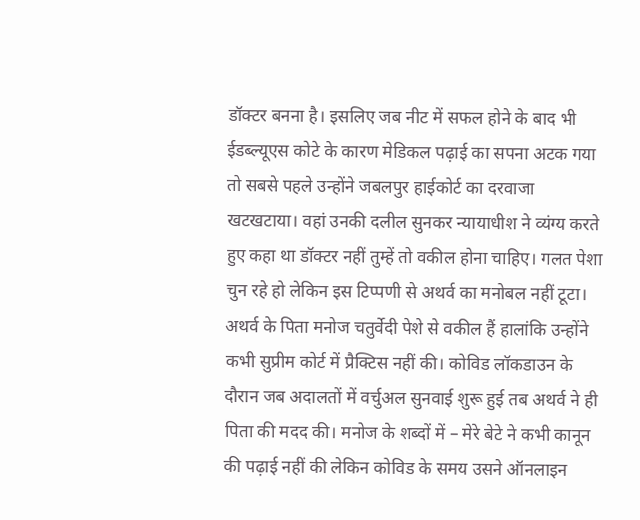डॉक्टर बनना है। इसलिए जब नीट में सफल होने के बाद भी ईडब्ल्यूएस कोटे के कारण मेडिकल पढ़ाई का सपना अटक गया तो सबसे पहले उन्होंने जबलपुर हाईकोर्ट का दरवाजा खटखटाया। वहां उनकी दलील सुनकर न्यायाधीश ने व्यंग्य करते हुए कहा था डॉक्टर नहीं तुम्हें तो वकील होना चाहिए। गलत पेशा चुन रहे हो लेकिन इस टिप्पणी से अथर्व का मनोबल नहीं टूटा। अथर्व के पिता मनोज चतुर्वेदी पेशे से वकील हैं हालांकि उन्होंने कभी सुप्रीम कोर्ट में प्रैक्टिस नहीं की। कोविड लॉकडाउन के दौरान जब अदालतों में वर्चुअल सुनवाई शुरू हुई तब अथर्व ने ही पिता की मदद की। मनोज के शब्दों में – मेरे बेटे ने कभी कानून की पढ़ाई नहीं की लेकिन कोविड के समय उसने ऑनलाइन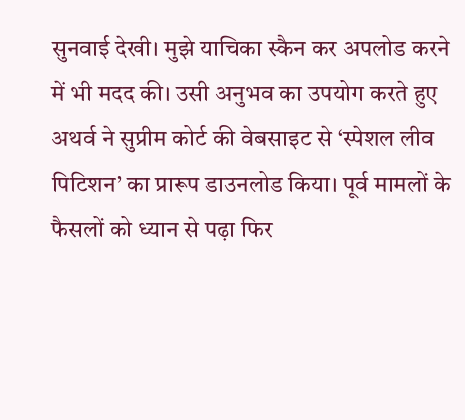सुनवाई देखी। मुझे याचिका स्कैन कर अपलोड करने में भी मदद की। उसी अनुभव का उपयोग करते हुए अथर्व ने सुप्रीम कोर्ट की वेबसाइट से ‘स्पेशल लीव पिटिशन’ का प्रारूप डाउनलोड किया। पूर्व मामलों के फैसलों को ध्यान से पढ़ा फिर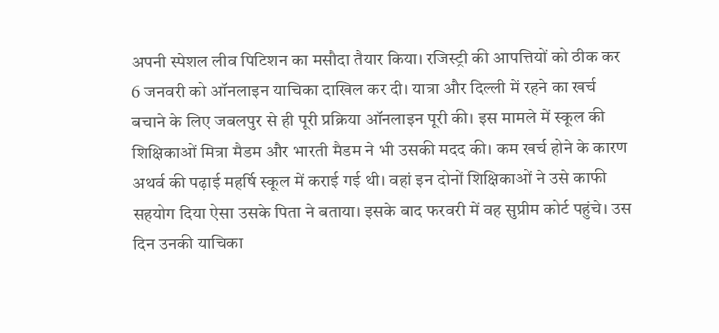अपनी स्पेशल लीव पिटिशन का मसौदा तैयार किया। रजिस्ट्री की आपत्तियों को ठीक कर 6 जनवरी को ऑनलाइन याचिका दाखिल कर दी। यात्रा और दिल्ली में रहने का खर्च बचाने के लिए जबलपुर से ही पूरी प्रक्रिया ऑनलाइन पूरी की। इस मामले में स्कूल की शिक्षिकाओं मित्रा मैडम और भारती मैडम ने भी उसकी मदद की। कम खर्च होने के कारण अथर्व की पढ़ाई महर्षि स्कूल में कराई गई थी। वहां इन दोनों शिक्षिकाओं ने उसे काफी सहयोग दिया ऐसा उसके पिता ने बताया। इसके बाद फरवरी में वह सुप्रीम कोर्ट पहुंचे। उस दिन उनकी याचिका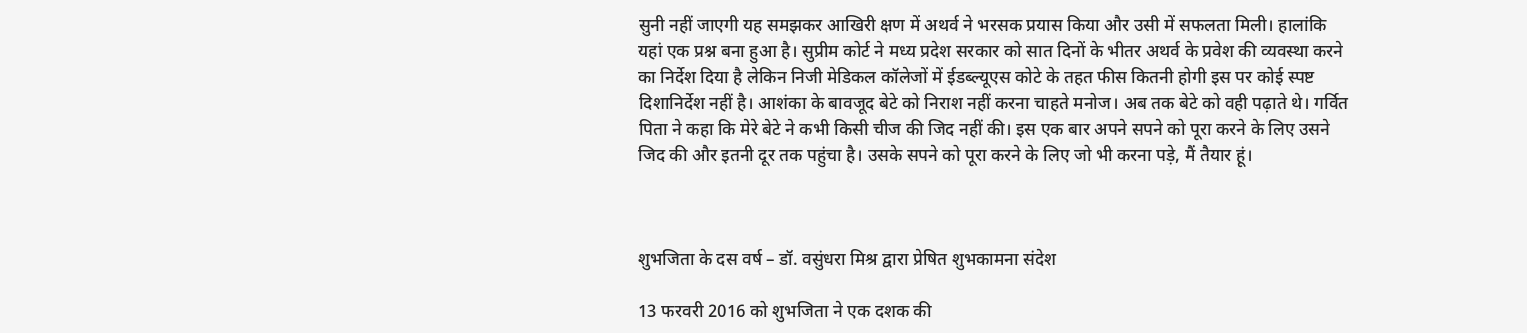सुनी नहीं जाएगी यह समझकर आखिरी क्षण में अथर्व ने भरसक प्रयास किया और उसी में सफलता मिली। हालांकि यहां एक प्रश्न बना हुआ है। सुप्रीम कोर्ट ने मध्य प्रदेश सरकार को सात दिनों के भीतर अथर्व के प्रवेश की व्यवस्था करने का निर्देश दिया है लेकिन निजी मेडिकल कॉलेजों में ईडब्ल्यूएस कोटे के तहत फीस कितनी होगी इस पर कोई स्पष्ट दिशानिर्देश नहीं है। आशंका के बावजूद बेटे को निराश नहीं करना चाहते मनोज। अब तक बेटे को वही पढ़ाते थे। गर्वित पिता ने कहा कि मेरे बेटे ने कभी किसी चीज की जिद नहीं की। इस एक बार अपने सपने को पूरा करने के लिए उसने जिद की और इतनी दूर तक पहुंचा है। उसके सपने को पूरा करने के लिए जो भी करना पड़े, मैं तैयार हूं।



शुभजिता के दस वर्ष – डॉ. वसुंधरा मिश्र द्वारा प्रेषित शुभकामना संदेश

13 फरवरी 2016 को शुभजिता ने एक दशक की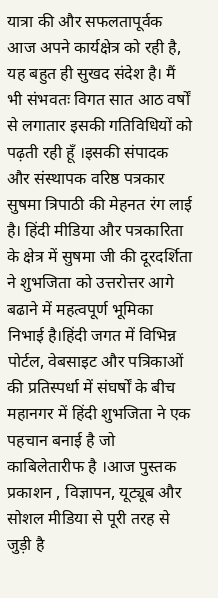यात्रा की और सफलतापूर्वक आज अपने कार्यक्षेत्र को रही है, यह बहुत ही सुखद संदेश है। मैं भी संभवतः विगत सात आठ वर्षों से लगातार इसकी गतिविधियों को पढ़ती रही हूँ ।इसकी संपादक और संस्थापक वरिष्ठ पत्रकार सुषमा त्रिपाठी की मेहनत रंग लाई है। हिंदी मीडिया और पत्रकारिता के क्षेत्र में सुषमा जी की दूरदर्शिता ने शुभजिता को उत्तरोत्तर आगे बढाने में महत्वपूर्ण भूमिका निभाई है।हिंदी जगत में विभिन्न पोर्टल, वेबसाइट और पत्रिकाओं की प्रतिस्पर्धा में संघर्षों के बीच महानगर में हिंदी शुभजिता ने एक पहचान बनाई है जो काबिलेतारीफ है ।आज पुस्तक प्रकाशन , विज्ञापन, यूट्यूब और सोशल मीडिया से पूरी तरह से जुड़ी है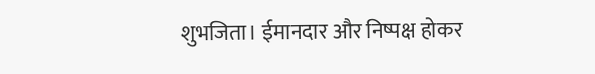शुभजिता। ईमानदार और निष्पक्ष होकर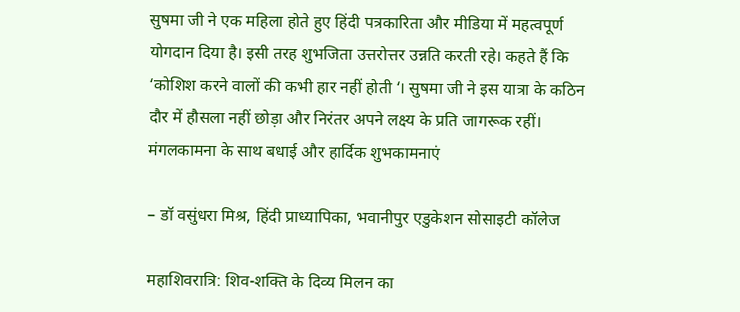सुषमा जी ने एक महिला होते हुए हिंदी पत्रकारिता और मीडिया में महत्वपूर्ण योगदान दिया है। इसी तरह शुभजिता उत्तरोत्तर उन्नति करती रहे। कहते हैं कि ‘कोशिश करने वालों की कभी हार नहीं होती ‘। सुषमा जी ने इस यात्रा के कठिन दौर में हौसला नहीं छोड़ा और निरंतर अपने लक्ष्य के प्रति जागरूक रहीं। मंगलकामना के साथ बधाई और हार्दिक शुभकामनाएं

– डॉ वसुंधरा मिश्र, हिंदी प्राध्यापिका, भवानीपुर एडुकेशन सोसाइटी कॉलेज

महाशिवरात्रि: शिव-शक्ति के दिव्य मिलन का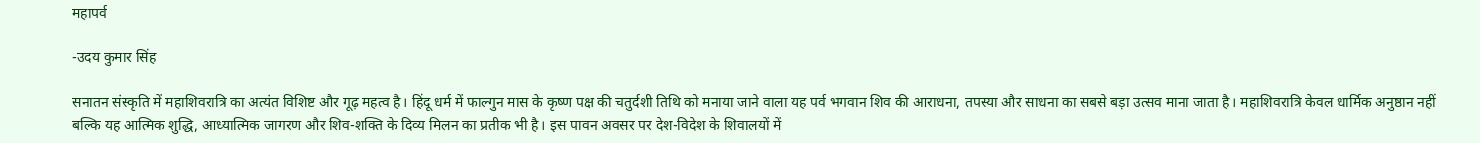महापर्व

-उदय कुमार सिंह

सनातन संस्कृति में महाशिवरात्रि का अत्यंत विशिष्ट और गूढ़ महत्व है। हिंदू धर्म में फाल्गुन मास के कृष्ण पक्ष की चतुर्दशी तिथि को मनाया जाने वाला यह पर्व भगवान शिव की आराधना, तपस्या और साधना का सबसे बड़ा उत्सव माना जाता है। महाशिवरात्रि केवल धार्मिक अनुष्ठान नहीं बल्कि यह आत्मिक शुद्धि, आध्यात्मिक जागरण और शिव-शक्ति के दिव्य मिलन का प्रतीक भी है। इस पावन अवसर पर देश-विदेश के शिवालयों में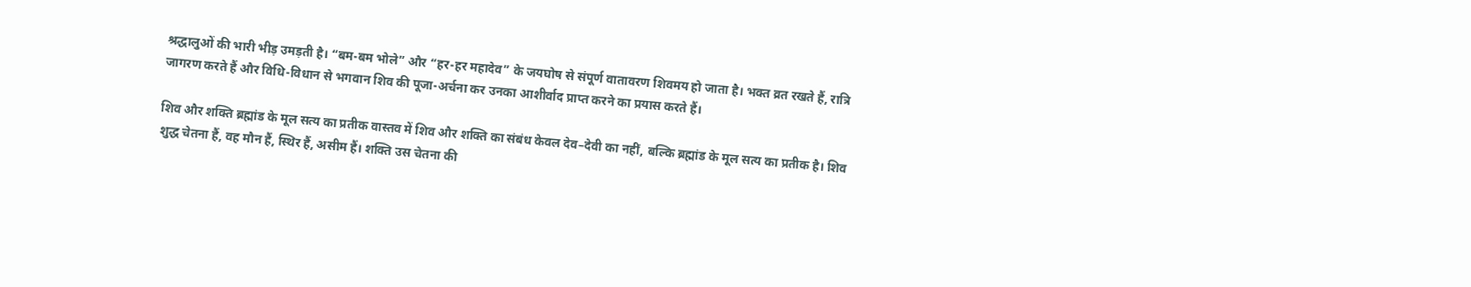श्रद्धालुओं की भारी भीड़ उमड़ती है। “बम-बम भोले” और “हर-हर महादेव” के जयघोष से संपूर्ण वातावरण शिवमय हो जाता है। भक्त व्रत रखते हैं, रात्रि जागरण करते हैं और विधि-विधान से भगवान शिव की पूजा-अर्चना कर उनका आशीर्वाद प्राप्त करने का प्रयास करते हैं।

शिव और शक्ति ब्रह्मांड के मूल सत्य का प्रतीक वास्तव में शिव और शक्ति का संबंध केवल देव–देवी का नहीं, बल्कि ब्रह्मांड के मूल सत्य का प्रतीक है। शिव शुद्ध चेतना हैं, वह मौन हैं, स्थिर हैं, असीम हैं। शक्ति उस चेतना की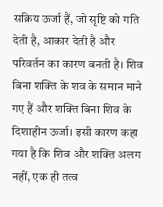सक्रिय ऊर्जा हैं, जो सृष्टि को गति देती है, आकार देती है और परिवर्तन का कारण बनती है। शिव बिना शक्ति के शव के समान माने गए हैं और शक्ति बिना शिव के दिशाहीन ऊर्जा। इसी कारण कहा गया है कि शिव और शक्ति अलग नहीं, एक ही तत्व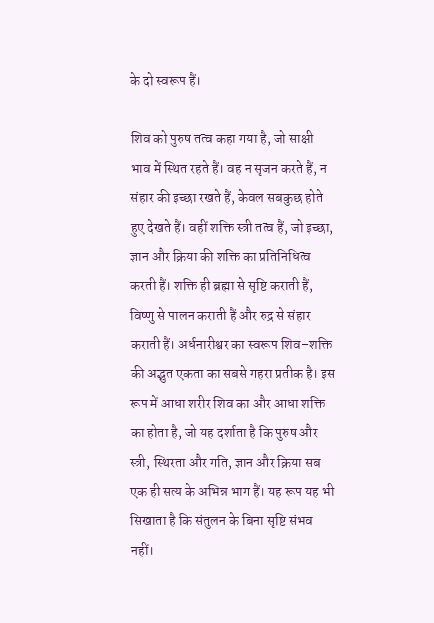के दो स्वरूप हैं।

शिव को पुरुष तत्व कहा गया है, जो साक्षी भाव में स्थित रहते हैं। वह न सृजन करते हैं, न संहार की इच्छा रखते हैं, केवल सबकुछ होते हुए देखते हैं। वहीं शक्ति स्त्री तत्व हैं, जो इच्छा, ज्ञान और क्रिया की शक्ति का प्रतिनिधित्व करती हैं। शक्ति ही ब्रह्मा से सृष्टि कराती हैं, विष्णु से पालन कराती हैं और रुद्र से संहार कराती हैं। अर्धनारीश्वर का स्वरूप शिव–शक्ति की अद्भुत एकता का सबसे गहरा प्रतीक है। इस रूप में आधा शरीर शिव का और आधा शक्ति का होता है, जो यह दर्शाता है कि पुरुष और स्त्री, स्थिरता और गति, ज्ञान और क्रिया सब एक ही सत्य के अभिन्न भाग हैं। यह रूप यह भी सिखाता है कि संतुलन के बिना सृष्टि संभव नहीं।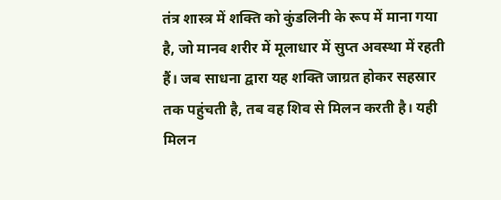तंत्र शास्त्र में शक्ति को कुंडलिनी के रूप में माना गया है, जो मानव शरीर में मूलाधार में सुप्त अवस्था में रहती हैं। जब साधना द्वारा यह शक्ति जाग्रत होकर सहस्रार तक पहुंचती है, तब वह शिव से मिलन करती है। यही मिलन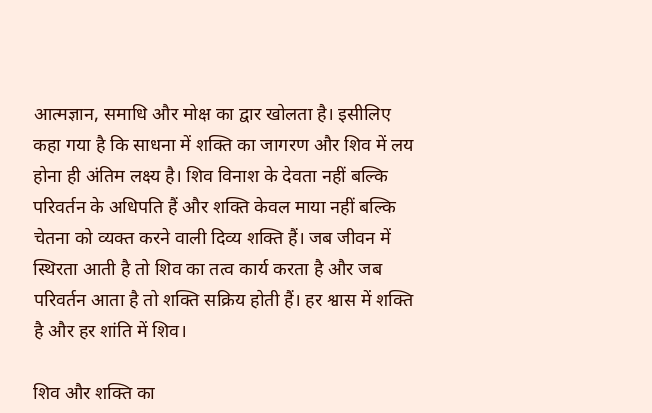आत्मज्ञान, समाधि और मोक्ष का द्वार खोलता है। इसीलिए कहा गया है कि साधना में शक्ति का जागरण और शिव में लय होना ही अंतिम लक्ष्य है। शिव विनाश के देवता नहीं बल्कि परिवर्तन के अधिपति हैं और शक्ति केवल माया नहीं बल्कि चेतना को व्यक्त करने वाली दिव्य शक्ति हैं। जब जीवन में स्थिरता आती है तो शिव का तत्व कार्य करता है और जब परिवर्तन आता है तो शक्ति सक्रिय होती हैं। हर श्वास में शक्ति है और हर शांति में शिव।

शिव और शक्ति का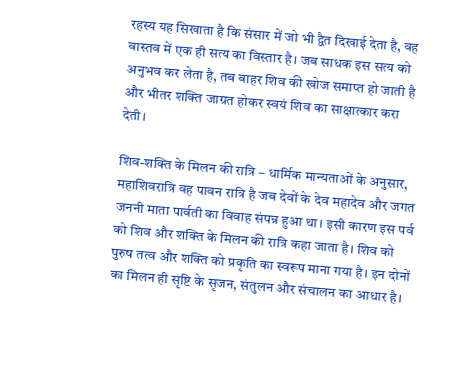रहस्य यह सिखाता है कि संसार में जो भी द्वैत दिखाई देता है, वह वास्तव में एक ही सत्य का विस्तार है। जब साधक इस सत्य को अनुभव कर लेता है, तब बाहर शिव की खोज समाप्त हो जाती है और भीतर शक्ति जाग्रत होकर स्वयं शिव का साक्षात्कार करा देती।

शिव-शक्ति के मिलन की रात्रि – धार्मिक मान्यताओं के अनुसार, महाशिवरात्रि वह पावन रात्रि है जब देवों के देव महादेव और जगत जननी माता पार्वती का विवाह संपन्न हुआ था। इसी कारण इस पर्व को शिव और शक्ति के मिलन की रात्रि कहा जाता है। शिव को पुरुष तत्व और शक्ति को प्रकृति का स्वरूप माना गया है। इन दोनों का मिलन ही सृष्टि के सृजन, संतुलन और संचालन का आधार है।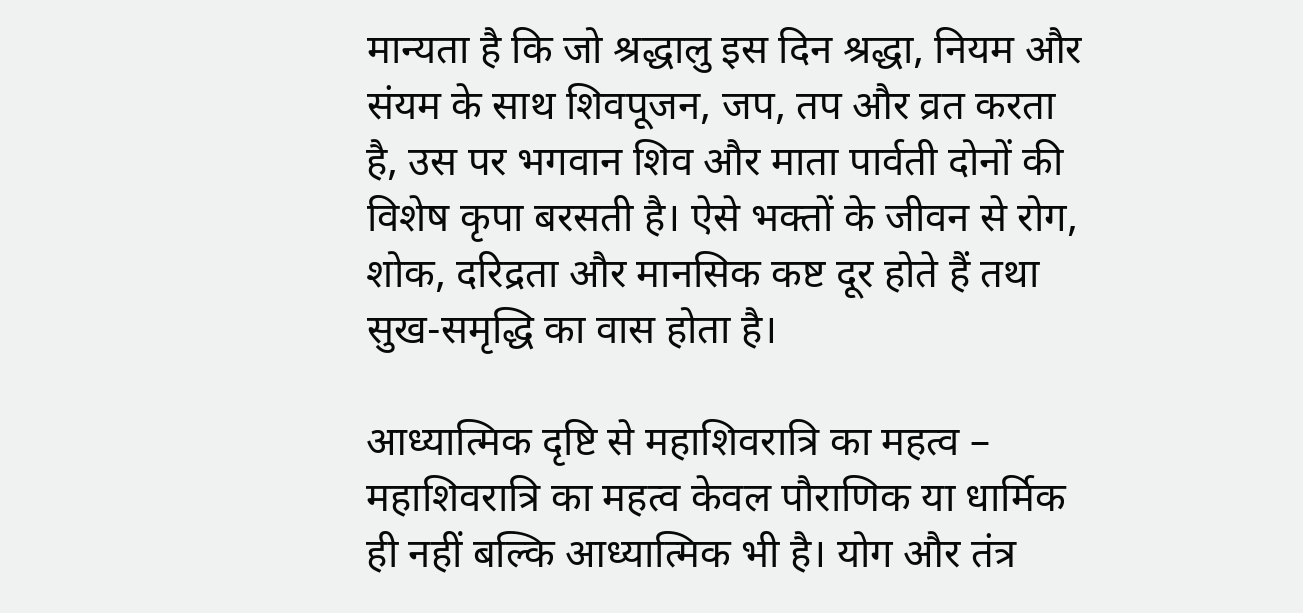मान्यता है कि जो श्रद्धालु इस दिन श्रद्धा, नियम और संयम के साथ शिवपूजन, जप, तप और व्रत करता है, उस पर भगवान शिव और माता पार्वती दोनों की विशेष कृपा बरसती है। ऐसे भक्तों के जीवन से रोग, शोक, दरिद्रता और मानसिक कष्ट दूर होते हैं तथा सुख-समृद्धि का वास होता है।

आध्यात्मिक दृष्टि से महाशिवरात्रि का महत्व – महाशिवरात्रि का महत्व केवल पौराणिक या धार्मिक ही नहीं बल्कि आध्यात्मिक भी है। योग और तंत्र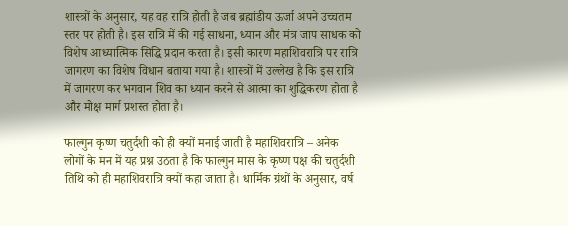शास्त्रों के अनुसार, यह वह रात्रि होती है जब ब्रह्मांडीय ऊर्जा अपने उच्चतम स्तर पर होती है। इस रात्रि में की गई साधना, ध्यान और मंत्र जाप साधक को विशेष आध्यात्मिक सिद्धि प्रदान करता है। इसी कारण महाशिवरात्रि पर रात्रि जागरण का विशेष विधान बताया गया है। शास्त्रों में उल्लेख है कि इस रात्रि में जागरण कर भगवान शिव का ध्यान करने से आत्मा का शुद्धिकरण होता है और मोक्ष मार्ग प्रशस्त होता है।

फाल्गुन कृष्ण चतुर्दशी को ही क्यों मनाई जाती है महाशिवरात्रि – अनेक लोगों के मन में यह प्रश्न उठता है कि फाल्गुन मास के कृष्ण पक्ष की चतुर्दशी तिथि को ही महाशिवरात्रि क्यों कहा जाता है। धार्मिक ग्रंथों के अनुसार, वर्ष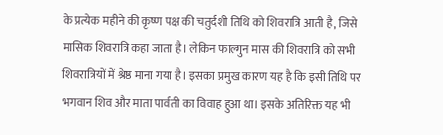के प्रत्येक महीने की कृष्ण पक्ष की चतुर्दशी तिथि को शिवरात्रि आती है, जिसे मासिक शिवरात्रि कहा जाता है। लेकिन फाल्गुन मास की शिवरात्रि को सभी शिवरात्रियों में श्रेष्ठ माना गया है। इसका प्रमुख कारण यह है कि इसी तिथि पर भगवान शिव और माता पार्वती का विवाह हुआ था। इसके अतिरिक्त यह भी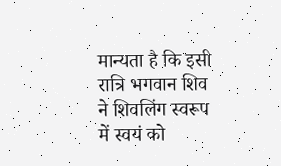मान्यता है कि इसी रात्रि भगवान शिव ने शिवलिंग स्वरूप में स्वयं को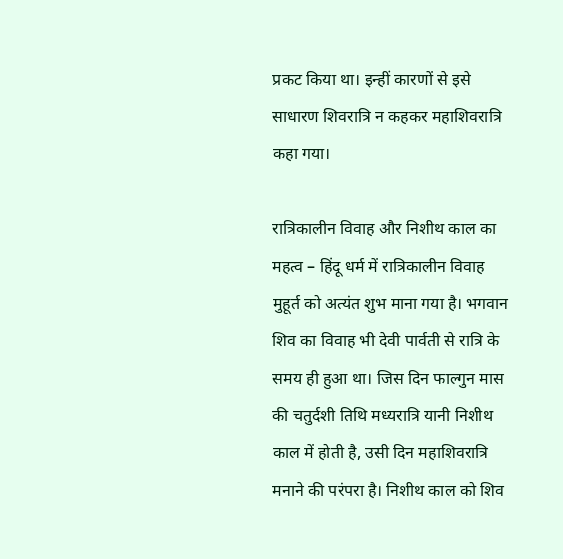प्रकट किया था। इन्हीं कारणों से इसे साधारण शिवरात्रि न कहकर महाशिवरात्रि कहा गया।

रात्रिकालीन विवाह और निशीथ काल का महत्व – हिंदू धर्म में रात्रिकालीन विवाह मुहूर्त को अत्यंत शुभ माना गया है। भगवान शिव का विवाह भी देवी पार्वती से रात्रि के समय ही हुआ था। जिस दिन फाल्गुन मास की चतुर्दशी तिथि मध्यरात्रि यानी निशीथ काल में होती है, उसी दिन महाशिवरात्रि मनाने की परंपरा है। निशीथ काल को शिव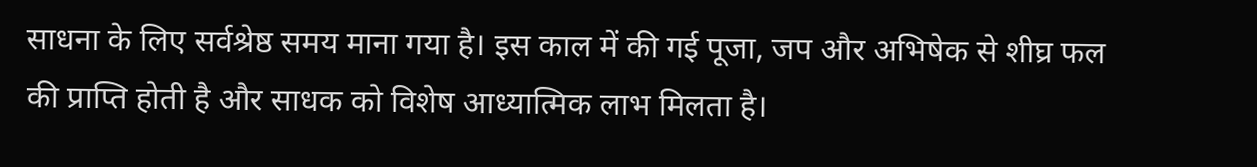साधना के लिए सर्वश्रेष्ठ समय माना गया है। इस काल में की गई पूजा, जप और अभिषेक से शीघ्र फल की प्राप्ति होती है और साधक को विशेष आध्यात्मिक लाभ मिलता है।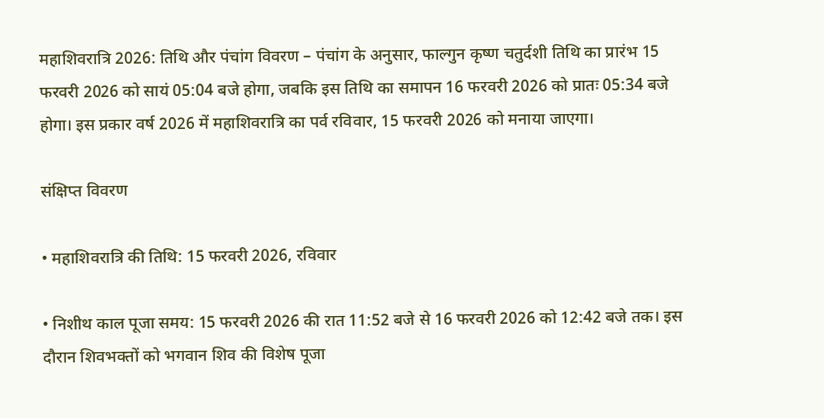महाशिवरात्रि 2026: तिथि और पंचांग विवरण – पंचांग के अनुसार, फाल्गुन कृष्ण चतुर्दशी तिथि का प्रारंभ 15 फरवरी 2026 को सायं 05:04 बजे होगा, जबकि इस तिथि का समापन 16 फरवरी 2026 को प्रातः 05:34 बजे होगा। इस प्रकार वर्ष 2026 में महाशिवरात्रि का पर्व रविवार, 15 फरवरी 2026 को मनाया जाएगा।

संक्षिप्त विवरण

• महाशिवरात्रि की तिथि: 15 फरवरी 2026, रविवार

• निशीथ काल पूजा समय: 15 फरवरी 2026 की रात 11:52 बजे से 16 फरवरी 2026 को 12:42 बजे तक। इस दौरान शिवभक्तों को भगवान शिव की विशेष पूजा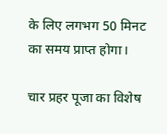के लिए लगभग 50 मिनट का समय प्राप्त होगा।

चार प्रहर पूजा का विशेष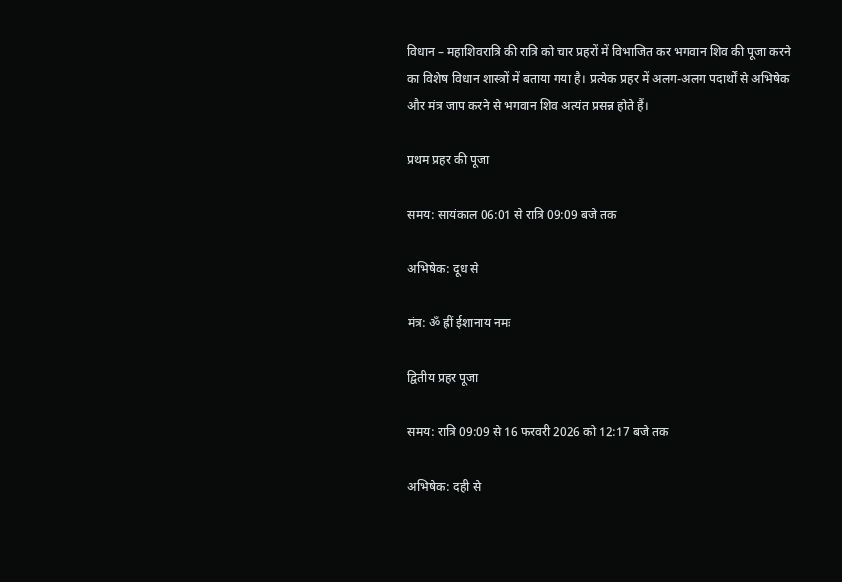विधान – महाशिवरात्रि की रात्रि को चार प्रहरों में विभाजित कर भगवान शिव की पूजा करने का विशेष विधान शास्त्रों में बताया गया है। प्रत्येक प्रहर में अलग-अलग पदार्थों से अभिषेक और मंत्र जाप करने से भगवान शिव अत्यंत प्रसन्न होते हैं।

प्रथम प्रहर की पूजा

समय: सायंकाल 06:01 से रात्रि 09:09 बजे तक

अभिषेक: दूध से

मंत्र: ॐ ह्रीं ईशानाय नमः

द्वितीय प्रहर पूजा

समय: रात्रि 09:09 से 16 फरवरी 2026 को 12:17 बजे तक

अभिषेक: दही से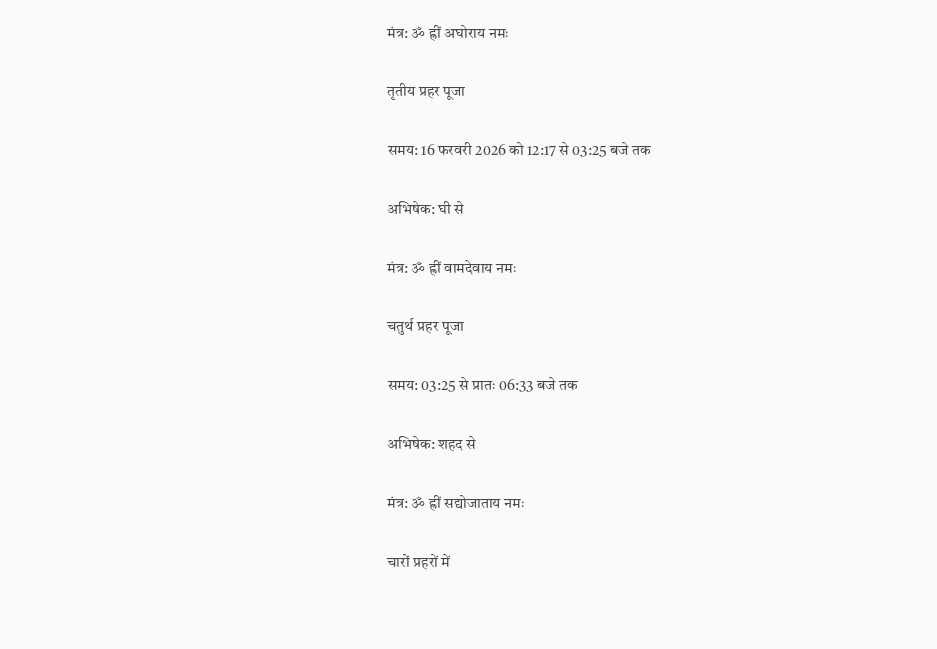मंत्र: ॐ ह्रीं अघोराय नमः

तृतीय प्रहर पूजा

समय: 16 फरवरी 2026 को 12:17 से 03:25 बजे तक

अभिषेक: घी से

मंत्र: ॐ ह्रीं वामदेवाय नमः

चतुर्थ प्रहर पूजा

समय: 03:25 से प्रातः 06:33 बजे तक

अभिषेक: शहद से

मंत्र: ॐ ह्रीं सद्योजाताय नमः

चारों प्रहरों में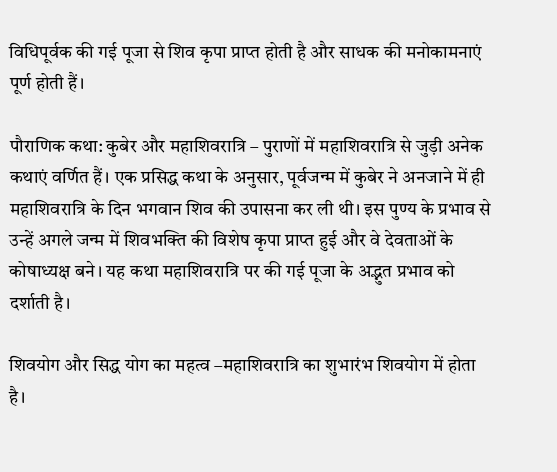विधिपूर्वक की गई पूजा से शिव कृपा प्राप्त होती है और साधक की मनोकामनाएं पूर्ण होती हैं।

पौराणिक कथा: कुबेर और महाशिवरात्रि – पुराणों में महाशिवरात्रि से जुड़ी अनेक कथाएं वर्णित हैं। एक प्रसिद्ध कथा के अनुसार, पूर्वजन्म में कुबेर ने अनजाने में ही महाशिवरात्रि के दिन भगवान शिव की उपासना कर ली थी। इस पुण्य के प्रभाव से उन्हें अगले जन्म में शिवभक्ति की विशेष कृपा प्राप्त हुई और वे देवताओं के कोषाध्यक्ष बने। यह कथा महाशिवरात्रि पर की गई पूजा के अद्भुत प्रभाव को दर्शाती है।

शिवयोग और सिद्ध योग का महत्व –महाशिवरात्रि का शुभारंभ शिवयोग में होता है।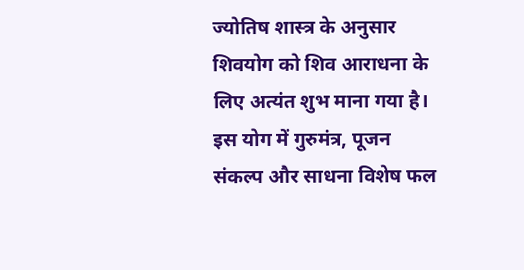ज्योतिष शास्त्र के अनुसार शिवयोग को शिव आराधना के लिए अत्यंत शुभ माना गया है। इस योग में गुरुमंत्र, पूजन संकल्प और साधना विशेष फल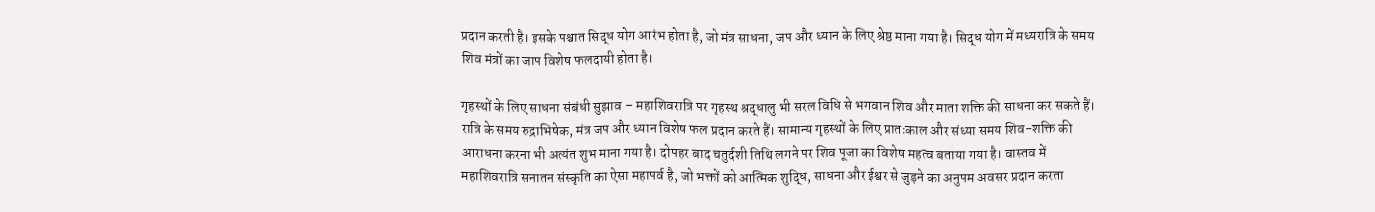प्रदान करती है। इसके पश्चात सिद्ध योग आरंभ होता है, जो मंत्र साधना, जप और ध्यान के लिए श्रेष्ठ माना गया है। सिद्ध योग में मध्यरात्रि के समय शिव मंत्रों का जाप विशेष फलदायी होता है।

गृहस्थों के लिए साधना संबंधी सुझाव – महाशिवरात्रि पर गृहस्थ श्रद्धालु भी सरल विधि से भगवान शिव और माता शक्ति की साधना कर सकते हैं। रात्रि के समय रुद्राभिषेक, मंत्र जप और ध्यान विशेष फल प्रदान करते हैं। सामान्य गृहस्थों के लिए प्रातःकाल और संध्या समय शिव-शक्ति की आराधना करना भी अत्यंत शुभ माना गया है। दोपहर बाद चतुर्दशी तिथि लगने पर शिव पूजा का विशेष महत्व बताया गया है। वास्तव में महाशिवरात्रि सनातन संस्कृति का ऐसा महापर्व है, जो भक्तों को आत्मिक शुद्धि, साधना और ईश्वर से जुड़ने का अनुपम अवसर प्रदान करता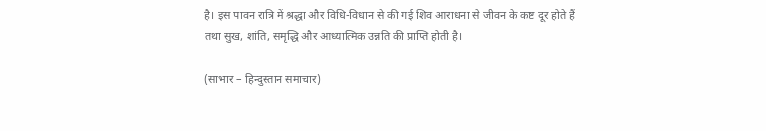है। इस पावन रात्रि में श्रद्धा और विधि-विधान से की गई शिव आराधना से जीवन के कष्ट दूर होते हैं तथा सुख, शांति, समृद्धि और आध्यात्मिक उन्नति की प्राप्ति होती है।

(साभार – हिन्दुस्तान समाचार)